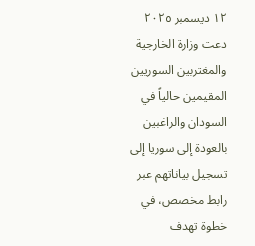١٢ ديسمبر ٢٠٢٥
دعت وزارة الخارجية والمغتربين السوريين المقيمين حالياً في السودان والراغبين بالعودة إلى سوريا إلى تسجيل بياناتهم عبر رابط مخصص، في خطوة تهدف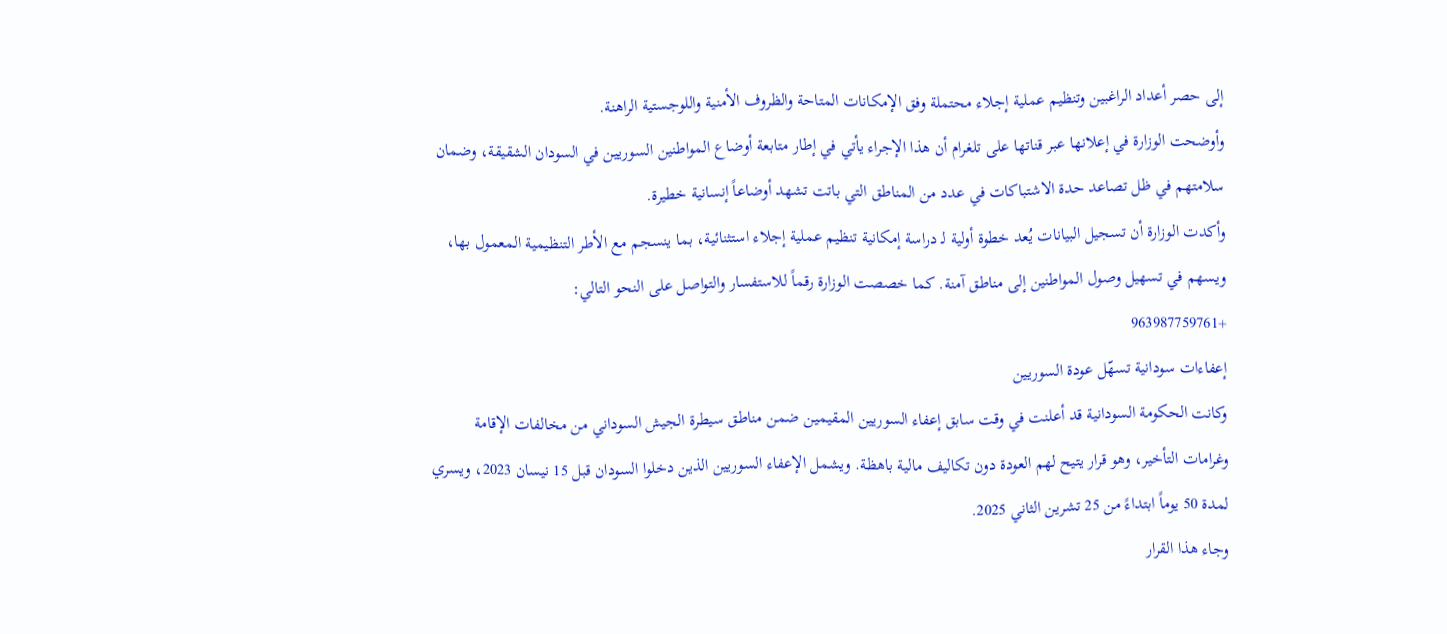إلى حصر أعداد الراغبين وتنظيم عملية إجلاء محتملة وفق الإمكانات المتاحة والظروف الأمنية واللوجستية الراهنة.
وأوضحت الوزارة في إعلانها عبر قناتها على تلغرام أن هذا الإجراء يأتي في إطار متابعة أوضاع المواطنين السوريين في السودان الشقيقة، وضمان سلامتهم في ظل تصاعد حدة الاشتباكات في عدد من المناطق التي باتت تشهد أوضاعاً إنسانية خطيرة.
وأكدت الوزارة أن تسجيل البيانات يُعد خطوة أولية لـ دراسة إمكانية تنظيم عملية إجلاء استثنائية، بما ينسجم مع الأطر التنظيمية المعمول بها، ويسهم في تسهيل وصول المواطنين إلى مناطق آمنة. كما خصصت الوزارة رقماً للاستفسار والتواصل على النحو التالي:
+963987759761
إعفاءات سودانية تسهّل عودة السوريين
وكانت الحكومة السودانية قد أعلنت في وقت سابق إعفاء السوريين المقيمين ضمن مناطق سيطرة الجيش السوداني من مخالفات الإقامة وغرامات التأخير، وهو قرار يتيح لهم العودة دون تكاليف مالية باهظة. ويشمل الإعفاء السوريين الذين دخلوا السودان قبل 15 نيسان 2023، ويسري لمدة 50 يوماً ابتداءً من 25 تشرين الثاني 2025.
وجاء هذا القرار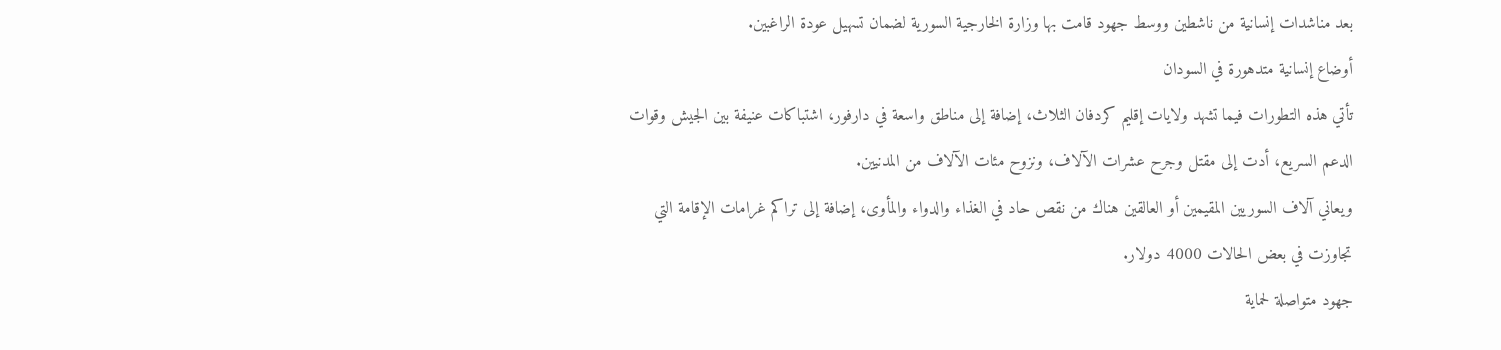بعد مناشدات إنسانية من ناشطين ووسط جهود قامت بها وزارة الخارجية السورية لضمان تسهيل عودة الراغبين.
أوضاع إنسانية متدهورة في السودان
تأتي هذه التطورات فيما تشهد ولايات إقليم كردفان الثلاث، إضافة إلى مناطق واسعة في دارفور، اشتباكات عنيفة بين الجيش وقوات الدعم السريع، أدت إلى مقتل وجرح عشرات الآلاف، ونزوح مئات الآلاف من المدنيين.
ويعاني آلاف السوريين المقيمين أو العالقين هناك من نقص حاد في الغذاء والدواء والمأوى، إضافة إلى تراكم غرامات الإقامة التي تجاوزت في بعض الحالات 4000 دولار.
جهود متواصلة لحماية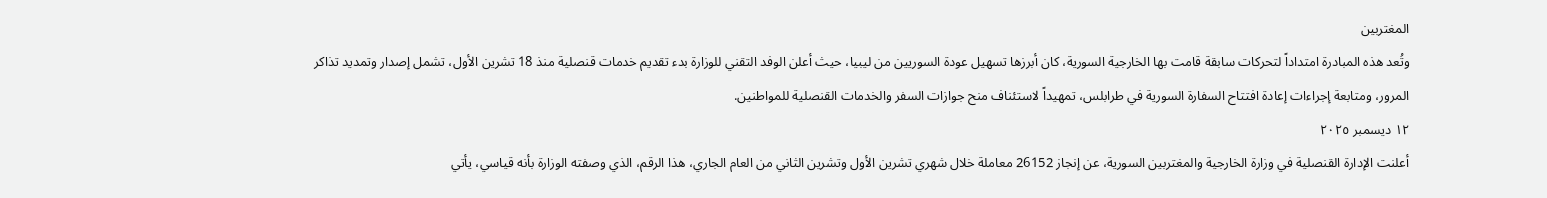المغتربين
وتُعد هذه المبادرة امتداداً لتحركات سابقة قامت بها الخارجية السورية، كان أبرزها تسهيل عودة السوريين من ليبيا، حيث أعلن الوفد التقني للوزارة بدء تقديم خدمات قنصلية منذ 18 تشرين الأول، تشمل إصدار وتمديد تذاكر المرور، ومتابعة إجراءات إعادة افتتاح السفارة السورية في طرابلس، تمهيداً لاستئناف منح جوازات السفر والخدمات القنصلية للمواطنين.
١٢ ديسمبر ٢٠٢٥
أعلنت الإدارة القنصلية في وزارة الخارجية والمغتربين السورية، عن إنجاز 26152 معاملة خلال شهري تشرين الأول وتشرين الثاني من العام الجاري، هذا الرقم، الذي وصفته الوزارة بأنه قياسي، يأتي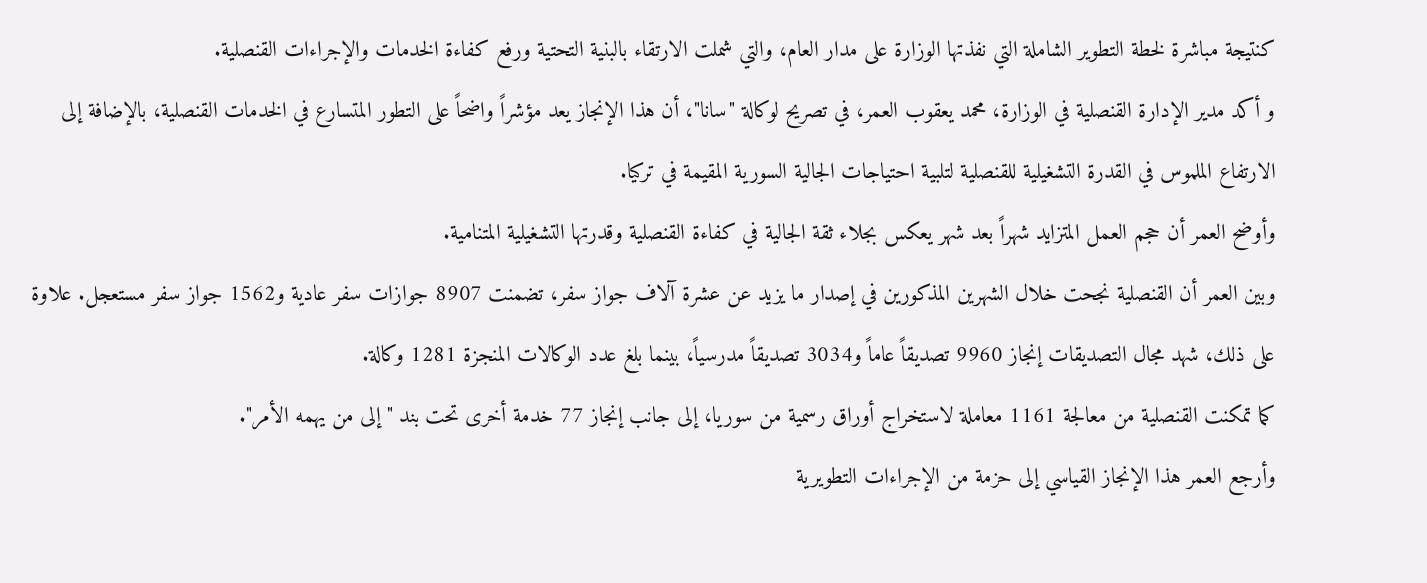كنتيجة مباشرة لخطة التطوير الشاملة التي نفذتها الوزارة على مدار العام، والتي شملت الارتقاء بالبنية التحتية ورفع كفاءة الخدمات والإجراءات القنصلية.
و أكد مدير الإدارة القنصلية في الوزارة، محمد يعقوب العمر، في تصريح لوكالة "سانا"، أن هذا الإنجاز يعد مؤشراً واضحاً على التطور المتسارع في الخدمات القنصلية، بالإضافة إلى الارتفاع الملموس في القدرة التشغيلية للقنصلية لتلبية احتياجات الجالية السورية المقيمة في تركيا.
وأوضح العمر أن حجم العمل المتزايد شهراً بعد شهر يعكس بجلاء ثقة الجالية في كفاءة القنصلية وقدرتها التشغيلية المتنامية.
وبين العمر أن القنصلية نجحت خلال الشهرين المذكورين في إصدار ما يزيد عن عشرة آلاف جواز سفر، تضمنت 8907 جوازات سفر عادية و1562 جواز سفر مستعجل. علاوة على ذلك، شهد مجال التصديقات إنجاز 9960 تصديقاً عاماً و3034 تصديقاً مدرسياً، بينما بلغ عدد الوكالات المنجزة 1281 وكالة.
كما تمكنت القنصلية من معالجة 1161 معاملة لاستخراج أوراق رسمية من سوريا، إلى جانب إنجاز 77 خدمة أخرى تحت بند "إلى من يهمه الأمر".
وأرجع العمر هذا الإنجاز القياسي إلى حزمة من الإجراءات التطويرية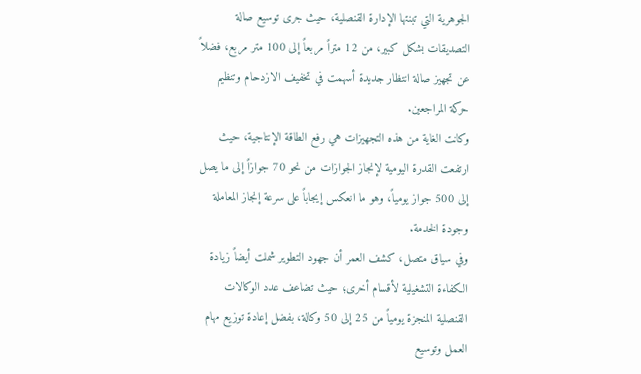الجوهرية التي تبنتها الإدارة القنصلية، حيث جرى توسيع صالة التصديقات بشكل كبير، من 12 متراً مربعاً إلى 100 متر مربع، فضلاً عن تجهيز صالة انتظار جديدة أسهمت في تخفيف الازدحام وتنظيم حركة المراجعين.
وكانت الغاية من هذه التجهيزات هي رفع الطاقة الإنتاجية، حيث ارتفعت القدرة اليومية لإنجاز الجوازات من نحو 70 جوازاً إلى ما يصل إلى 500 جواز يومياً، وهو ما انعكس إيجاباً على سرعة إنجاز المعاملة وجودة الخدمة.
وفي سياق متصل، كشف العمر أن جهود التطوير شملت أيضاً زيادة الكفاءة التشغيلية لأقسام أخرى؛ حيث تضاعف عدد الوكالات القنصلية المنجزة يومياً من 25 إلى 50 وكالة، بفضل إعادة توزيع مهام العمل وتوسيع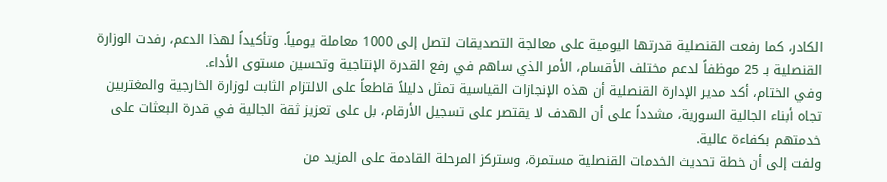الكادر، كما رفعت القنصلية قدرتها اليومية على معالجة التصديقات لتصل إلى 1000 معاملة يومياً. وتأكيداً لهذا الدعم، رفدت الوزارة القنصلية بـ 25 موظفاً لدعم مختلف الأقسام، الأمر الذي ساهم في رفع القدرة الإنتاجية وتحسين مستوى الأداء.
وفي الختام، أكد مدير الإدارة القنصلية أن هذه الإنجازات القياسية تمثل دليلاً قاطعاً على الالتزام الثابت لوزارة الخارجية والمغتربين تجاه أبناء الجالية السورية، مشدداً على أن الهدف لا يقتصر على تسجيل الأرقام، بل على تعزيز ثقة الجالية في قدرة البعثات على خدمتهم بكفاءة عالية.
ولفت إلى أن خطة تحديث الخدمات القنصلية مستمرة، وستركز المرحلة القادمة على المزيد من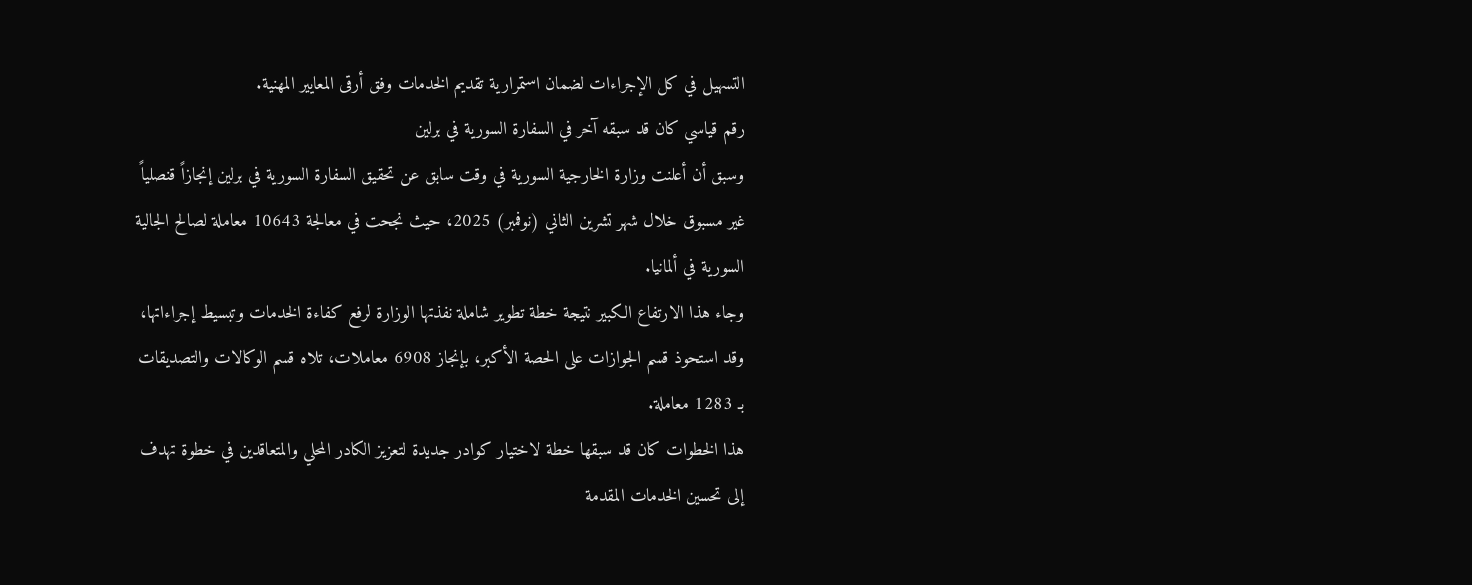التسهيل في كل الإجراءات لضمان استمرارية تقديم الخدمات وفق أرقى المعايير المهنية.
رقم قياسي كان قد سبقه آخر في السفارة السورية في برلين
وسبق أن أعلنت وزارة الخارجية السورية في وقت سابق عن تحقيق السفارة السورية في برلين إنجازاً قنصلياً غير مسبوق خلال شهر تشرين الثاني (نوفمبر) 2025، حيث نجحت في معالجة 10643 معاملة لصالح الجالية السورية في ألمانيا.
وجاء هذا الارتفاع الكبير نتيجة خطة تطوير شاملة نفذتها الوزارة لرفع كفاءة الخدمات وتبسيط إجراءاتها، وقد استحوذ قسم الجوازات على الحصة الأكبر، بإنجاز 6908 معاملات، تلاه قسم الوكالات والتصديقات بـ 1283 معاملة.
هذا الخطوات كان قد سبقها خطة لاختيار كوادر جديدة لتعزيز الكادر المحلي والمتعاقدين في خطوة تهدف إلى تحسين الخدمات المقدمة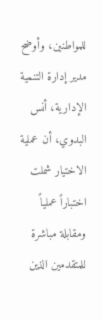للمواطنين، وأوضح مدير إدارة التنمية الإدارية، أنس البدوي، أن عملية الاختيار شملت اختباراً عملياً ومقابلة مباشرة للمتقدمين الذين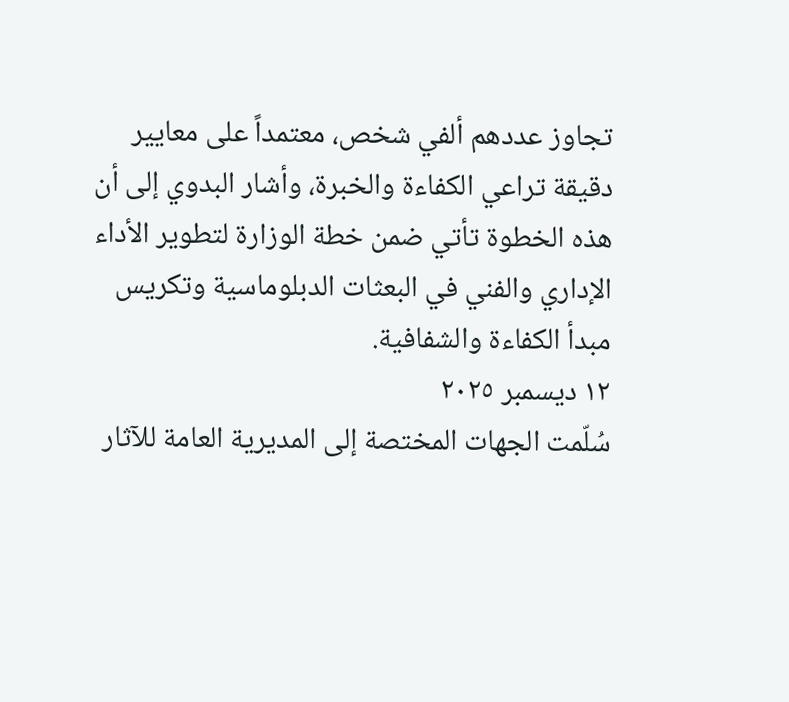تجاوز عددهم ألفي شخص، معتمداً على معايير دقيقة تراعي الكفاءة والخبرة، وأشار البدوي إلى أن هذه الخطوة تأتي ضمن خطة الوزارة لتطوير الأداء الإداري والفني في البعثات الدبلوماسية وتكريس مبدأ الكفاءة والشفافية.
١٢ ديسمبر ٢٠٢٥
سُلّمت الجهات المختصة إلى المديرية العامة للآثار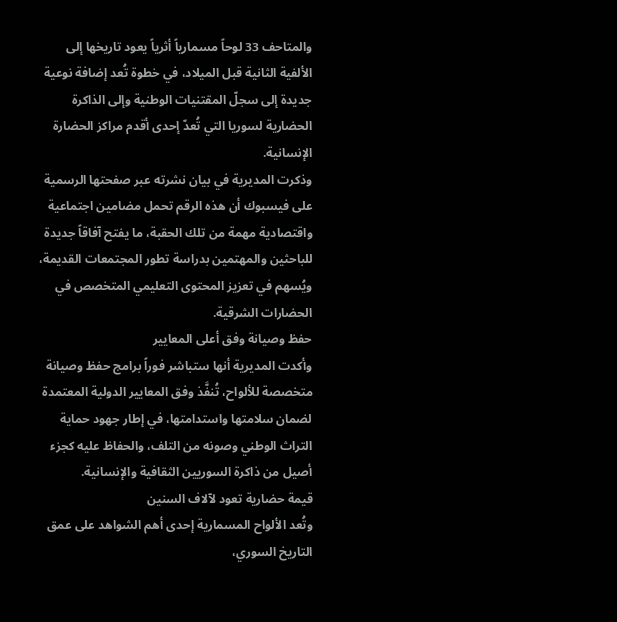والمتاحف 33 لوحاً مسمارياً أثرياً يعود تاريخها إلى الألفية الثانية قبل الميلاد، في خطوة تُعد إضافة نوعية جديدة إلى سجلّ المقتنيات الوطنية وإلى الذاكرة الحضارية لسوريا التي تُعدّ إحدى أقدم مراكز الحضارة الإنسانية.
وذكرت المديرية في بيان نشرته عبر صفحتها الرسمية على فيسبوك أن هذه الرقم تحمل مضامين اجتماعية واقتصادية مهمة من تلك الحقبة، ما يفتح آفاقاً جديدة للباحثين والمهتمين بدراسة تطور المجتمعات القديمة، ويُسهم في تعزيز المحتوى التعليمي المتخصص في الحضارات الشرقية.
حفظ وصيانة وفق أعلى المعايير
وأكدت المديرية أنها ستباشر فوراً برامج حفظ وصيانة متخصصة للألواح، تُنفَّذ وفق المعايير الدولية المعتمدة لضمان سلامتها واستدامتها، في إطار جهود حماية التراث الوطني وصونه من التلف، والحفاظ عليه كجزء أصيل من ذاكرة السوريين الثقافية والإنسانية.
قيمة حضارية تعود لآلاف السنين
وتُعد الألواح المسمارية إحدى أهم الشواهد على عمق التاريخ السوري،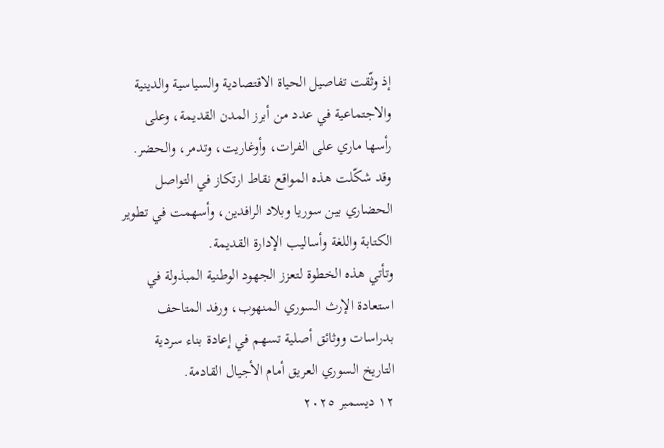إذ وثّقت تفاصيل الحياة الاقتصادية والسياسية والدينية والاجتماعية في عدد من أبرز المدن القديمة، وعلى رأسها ماري على الفرات، وأوغاريت، وتدمر، والحضر.
وقد شكّلت هذه المواقع نقاط ارتكاز في التواصل الحضاري بين سوريا وبلاد الرافدين، وأسهمت في تطوير الكتابة واللغة وأساليب الإدارة القديمة.
وتأتي هذه الخطوة لتعزز الجهود الوطنية المبذولة في استعادة الإرث السوري المنهوب، ورفد المتاحف بدراسات ووثائق أصلية تسهم في إعادة بناء سردية التاريخ السوري العريق أمام الأجيال القادمة.
١٢ ديسمبر ٢٠٢٥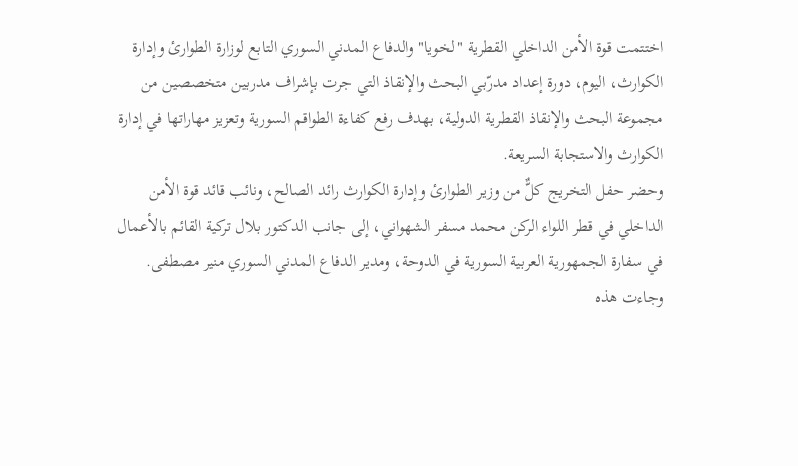اختتمت قوة الأمن الداخلي القطرية "لخويا" والدفاع المدني السوري التابع لوزارة الطوارئ وإدارة الكوارث، اليوم، دورة إعداد مدرّبي البحث والإنقاذ التي جرت بإشراف مدربين متخصصين من مجموعة البحث والإنقاذ القطرية الدولية، بهدف رفع كفاءة الطواقم السورية وتعزيز مهاراتها في إدارة الكوارث والاستجابة السريعة.
وحضر حفل التخريج كلٌّ من وزير الطوارئ وإدارة الكوارث رائد الصالح، ونائب قائد قوة الأمن الداخلي في قطر اللواء الركن محمد مسفر الشهواني، إلى جانب الدكتور بلال تركية القائم بالأعمال في سفارة الجمهورية العربية السورية في الدوحة، ومدير الدفاع المدني السوري منير مصطفى.
وجاءت هذه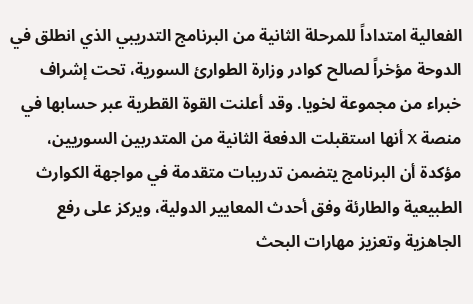الفعالية امتداداً للمرحلة الثانية من البرنامج التدريبي الذي انطلق في الدوحة مؤخراً لصالح كوادر وزارة الطوارئ السورية، تحت إشراف خبراء من مجموعة لخويا. وقد أعلنت القوة القطرية عبر حسابها في منصة X أنها استقبلت الدفعة الثانية من المتدربين السوريين، مؤكدة أن البرنامج يتضمن تدريبات متقدمة في مواجهة الكوارث الطبيعية والطارئة وفق أحدث المعايير الدولية، ويركز على رفع الجاهزية وتعزيز مهارات البحث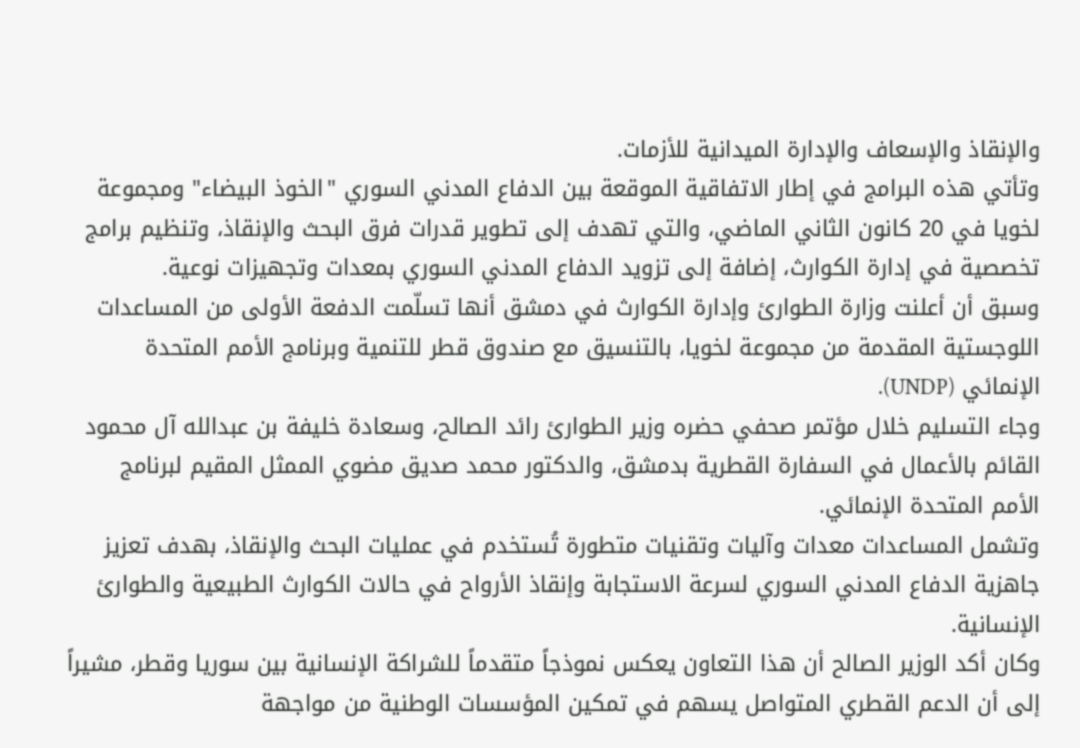والإنقاذ والإسعاف والإدارة الميدانية للأزمات.
وتأتي هذه البرامج في إطار الاتفاقية الموقعة بين الدفاع المدني السوري "الخوذ البيضاء" ومجموعة لخويا في 20 كانون الثاني الماضي، والتي تهدف إلى تطوير قدرات فرق البحث والإنقاذ، وتنظيم برامج تخصصية في إدارة الكوارث، إضافة إلى تزويد الدفاع المدني السوري بمعدات وتجهيزات نوعية.
وسبق أن أعلنت وزارة الطوارئ وإدارة الكوارث في دمشق أنها تسلّمت الدفعة الأولى من المساعدات اللوجستية المقدمة من مجموعة لخويا، بالتنسيق مع صندوق قطر للتنمية وبرنامج الأمم المتحدة الإنمائي (UNDP).
وجاء التسليم خلال مؤتمر صحفي حضره وزير الطوارئ رائد الصالح، وسعادة خليفة بن عبدالله آل محمود القائم بالأعمال في السفارة القطرية بدمشق، والدكتور محمد صديق مضوي الممثل المقيم لبرنامج الأمم المتحدة الإنمائي.
وتشمل المساعدات معدات وآليات وتقنيات متطورة تُستخدم في عمليات البحث والإنقاذ، بهدف تعزيز جاهزية الدفاع المدني السوري لسرعة الاستجابة وإنقاذ الأرواح في حالات الكوارث الطبيعية والطوارئ الإنسانية.
وكان أكد الوزير الصالح أن هذا التعاون يعكس نموذجاً متقدماً للشراكة الإنسانية بين سوريا وقطر، مشيراً إلى أن الدعم القطري المتواصل يسهم في تمكين المؤسسات الوطنية من مواجهة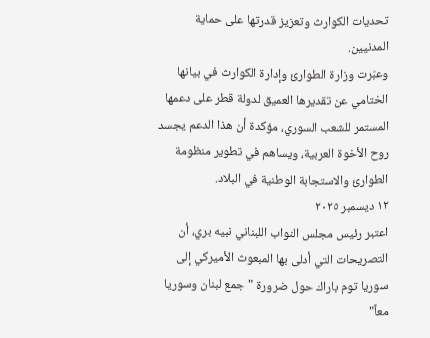تحديات الكوارث وتعزيز قدرتها على حماية المدنيين.
وعبّرت وزارة الطوارئ وإدارة الكوارث في بيانها الختامي عن تقديرها العميق لدولة قطر على دعمها المستمر للشعب السوري، مؤكدة أن هذا الدعم يجسد روح الأخوة العربية، ويساهم في تطوير منظومة الطوارئ والاستجابة الوطنية في البلاد.
١٢ ديسمبر ٢٠٢٥
اعتبر رئيس مجلس النواب اللبناني نبيه بري، أن التصريحات التي أدلى بها المبعوث الأميركي إلى سوريا توم باراك حول ضرورة "جمع لبنان وسوريا معاً"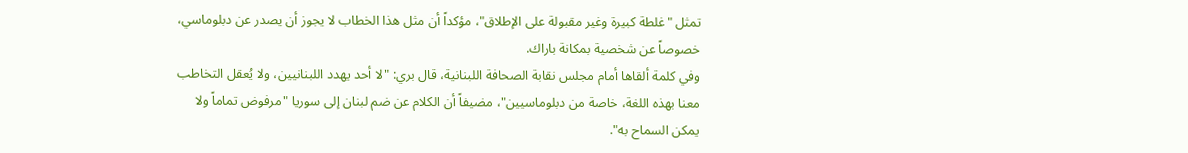تمثل "غلطة كبيرة وغير مقبولة على الإطلاق"، مؤكداً أن مثل هذا الخطاب لا يجوز أن يصدر عن دبلوماسي، خصوصاً عن شخصية بمكانة باراك.
وفي كلمة ألقاها أمام مجلس نقابة الصحافة اللبنانية، قال بري: "لا أحد يهدد اللبنانيين، ولا يُعقل التخاطب معنا بهذه اللغة، خاصة من دبلوماسيين"، مضيفاً أن الكلام عن ضم لبنان إلى سوريا "مرفوض تماماً ولا يمكن السماح به".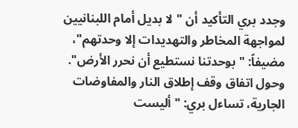وجدد بري التأكيد أن "لا بديل أمام اللبنانيين لمواجهة المخاطر والتهديدات إلا وحدتهم"، مضيفاً: "بوحدتنا نستطيع أن نحرر الأرض".
وحول اتفاق وقف إطلاق النار والمفاوضات الجارية، تساءل بري: "أليست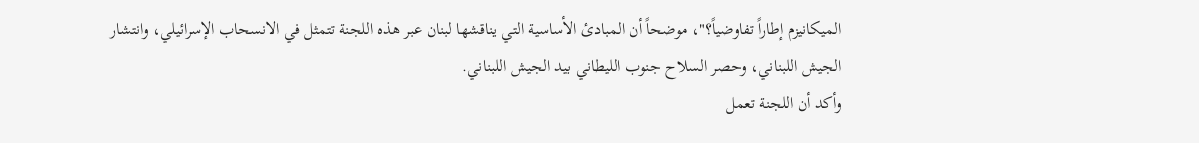الميكانيزم إطاراً تفاوضياً؟"، موضحاً أن المبادئ الأساسية التي يناقشها لبنان عبر هذه اللجنة تتمثل في الانسحاب الإسرائيلي، وانتشار الجيش اللبناني، وحصر السلاح جنوب الليطاني بيد الجيش اللبناني.
وأكد أن اللجنة تعمل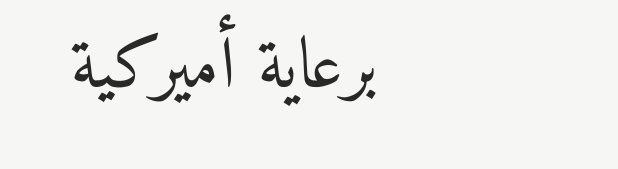برعاية أميركية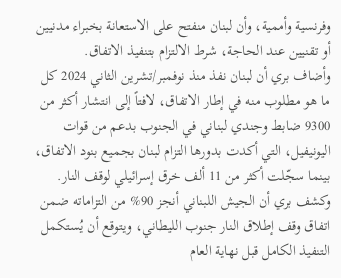وفرنسية وأممية، وأن لبنان منفتح على الاستعانة بخبراء مدنيين أو تقنيين عند الحاجة، شرط الالتزام بتنفيذ الاتفاق.
وأضاف بري أن لبنان نفذ منذ نوفمبر/تشرين الثاني 2024 كل ما هو مطلوب منه في إطار الاتفاق، لافتاً إلى انتشار أكثر من 9300 ضابط وجندي لبناني في الجنوب بدعم من قوات اليونيفيل، التي أكدت بدورها التزام لبنان بجميع بنود الاتفاق، بينما سجّلت أكثر من 11 ألف خرق إسرائيلي لوقف النار.
وكشف بري أن الجيش اللبناني أنجز 90% من التزاماته ضمن اتفاق وقف إطلاق النار جنوب الليطاني، ويتوقع أن يُستكمل التنفيذ الكامل قبل نهاية العام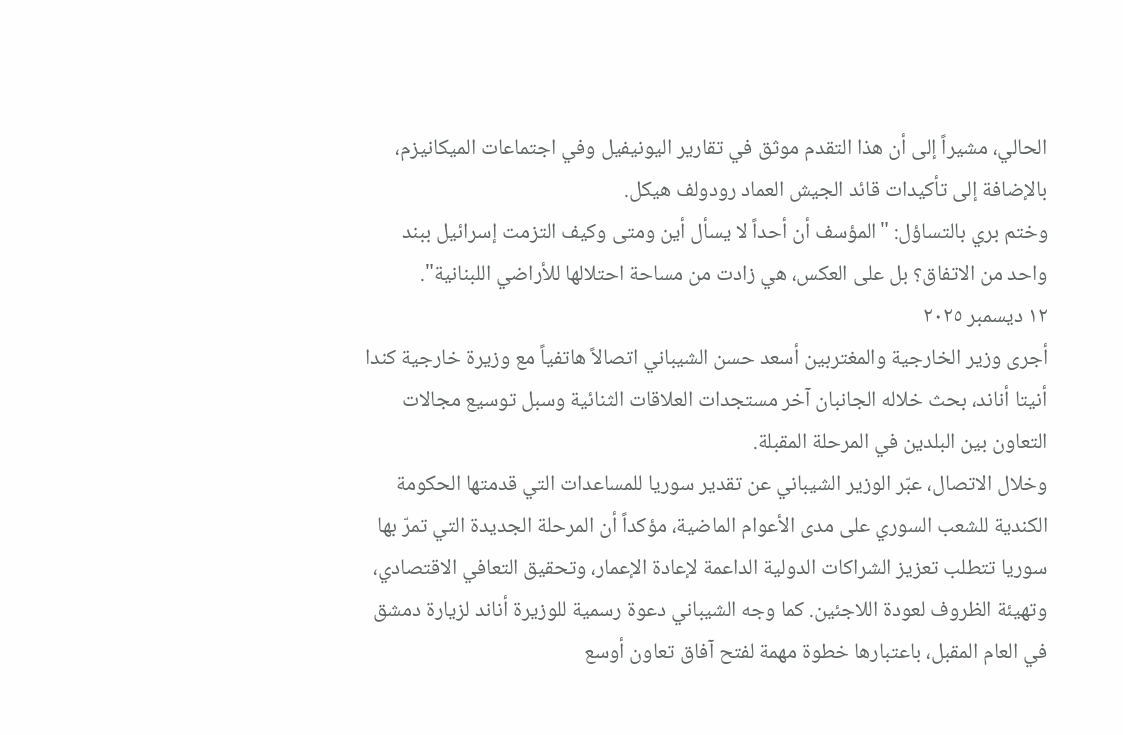الحالي، مشيراً إلى أن هذا التقدم موثق في تقارير اليونيفيل وفي اجتماعات الميكانيزم، بالإضافة إلى تأكيدات قائد الجيش العماد رودولف هيكل.
وختم بري بالتساؤل: "المؤسف أن أحداً لا يسأل أين ومتى وكيف التزمت إسرائيل ببند واحد من الاتفاق؟ بل على العكس، هي زادت من مساحة احتلالها للأراضي اللبنانية".
١٢ ديسمبر ٢٠٢٥
أجرى وزير الخارجية والمغتربين أسعد حسن الشيباني اتصالاً هاتفياً مع وزيرة خارجية كندا أنيتا أناند، بحث خلاله الجانبان آخر مستجدات العلاقات الثنائية وسبل توسيع مجالات التعاون بين البلدين في المرحلة المقبلة.
وخلال الاتصال، عبّر الوزير الشيباني عن تقدير سوريا للمساعدات التي قدمتها الحكومة الكندية للشعب السوري على مدى الأعوام الماضية، مؤكداً أن المرحلة الجديدة التي تمرّ بها سوريا تتطلب تعزيز الشراكات الدولية الداعمة لإعادة الإعمار، وتحقيق التعافي الاقتصادي، وتهيئة الظروف لعودة اللاجئين. كما وجه الشيباني دعوة رسمية للوزيرة أناند لزيارة دمشق في العام المقبل، باعتبارها خطوة مهمة لفتح آفاق تعاون أوسع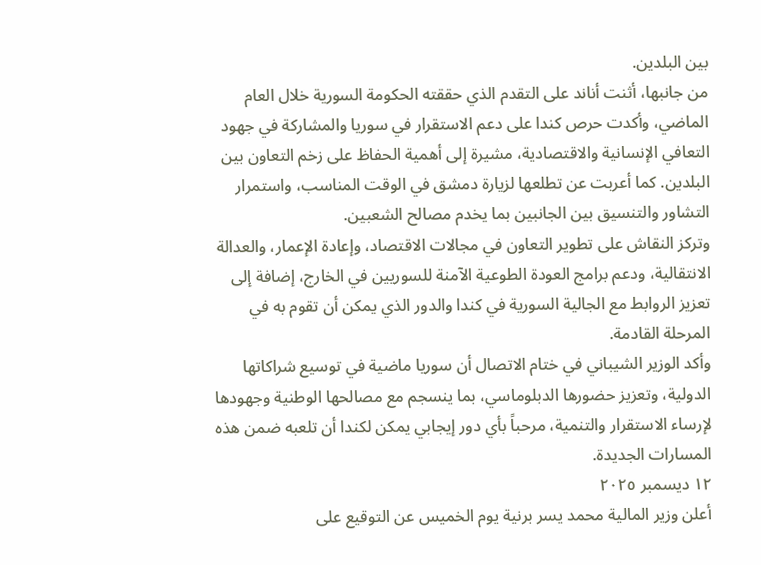بين البلدين.
من جانبها، أثنت أناند على التقدم الذي حققته الحكومة السورية خلال العام الماضي، وأكدت حرص كندا على دعم الاستقرار في سوريا والمشاركة في جهود التعافي الإنسانية والاقتصادية، مشيرة إلى أهمية الحفاظ على زخم التعاون بين البلدين. كما أعربت عن تطلعها لزيارة دمشق في الوقت المناسب، واستمرار التشاور والتنسيق بين الجانبين بما يخدم مصالح الشعبين.
وتركز النقاش على تطوير التعاون في مجالات الاقتصاد، وإعادة الإعمار، والعدالة الانتقالية، ودعم برامج العودة الطوعية الآمنة للسوريين في الخارج، إضافة إلى تعزيز الروابط مع الجالية السورية في كندا والدور الذي يمكن أن تقوم به في المرحلة القادمة.
وأكد الوزير الشيباني في ختام الاتصال أن سوريا ماضية في توسيع شراكاتها الدولية، وتعزيز حضورها الدبلوماسي، بما ينسجم مع مصالحها الوطنية وجهودها لإرساء الاستقرار والتنمية، مرحباً بأي دور إيجابي يمكن لكندا أن تلعبه ضمن هذه المسارات الجديدة.
١٢ ديسمبر ٢٠٢٥
أعلن وزير المالية محمد يسر برنية يوم الخميس عن التوقيع على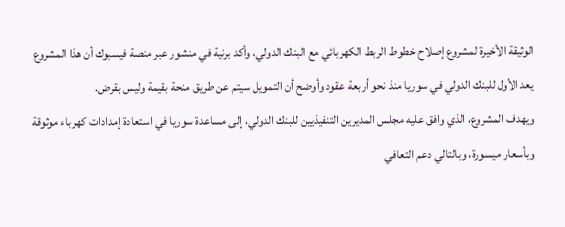الوثيقة الأخيرة لمشروع إصلاح خطوط الربط الكهربائي مع البنك الدولي، وأكد برنية في منشور عبر منصة فيسبوك أن هذا المشروع يعد الأول للبنك الدولي في سوريا منذ نحو أربعة عقود وأوضح أن التمويل سيتم عن طريق منحة بقيمة وليس بقرض.
ويهدف المشروع، الذي وافق عليه مجلس المديرين التنفيذيين للبنك الدولي، إلى مساعدة سوريا في استعادة إمدادات كهرباء موثوقة وبأسعار ميسورة، وبالتالي دعم التعافي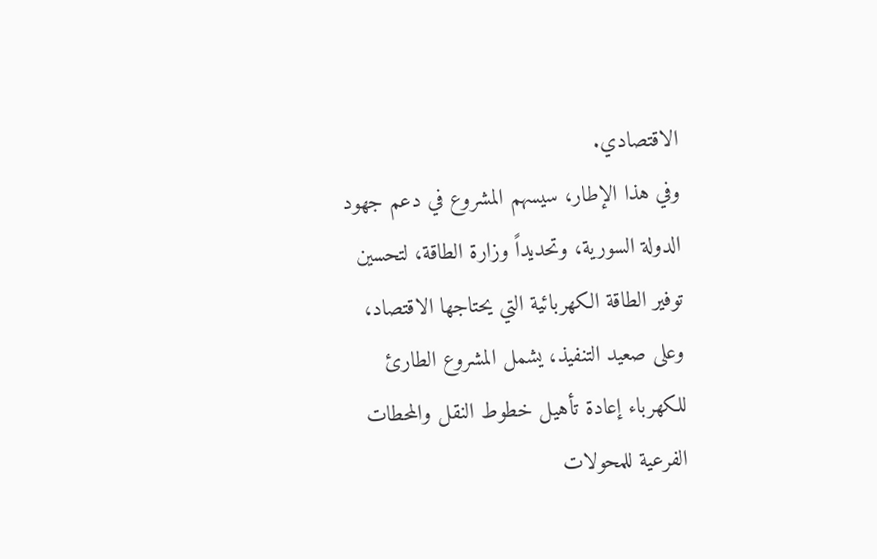الاقتصادي.
وفي هذا الإطار، سيسهم المشروع في دعم جهود الدولة السورية، وتحديداً وزارة الطاقة، لتحسين توفير الطاقة الكهربائية التي يحتاجها الاقتصاد، وعلى صعيد التنفيذ، يشمل المشروع الطارئ للكهرباء إعادة تأهيل خطوط النقل والمحطات الفرعية للمحولات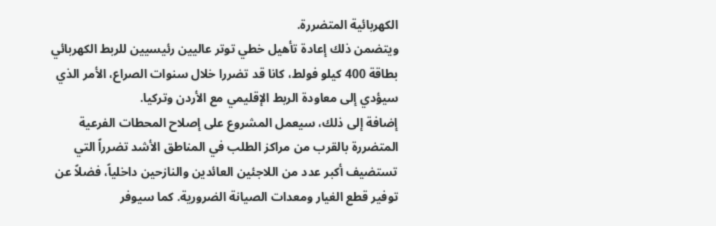الكهربائية المتضررة.
ويتضمن ذلك إعادة تأهيل خطي توتر عاليين رئيسيين للربط الكهربائي بطاقة 400 كيلو فولط، كانا قد تضررا خلال سنوات الصراع، الأمر الذي سيؤدي إلى معاودة الربط الإقليمي مع الأردن وتركيا.
إضافة إلى ذلك، سيعمل المشروع على إصلاح المحطات الفرعية المتضررة بالقرب من مراكز الطلب في المناطق الأشد تضرراً التي تستضيف أكبر عدد من اللاجئين العائدين والنازحين داخلياً، فضلاً عن توفير قطع الغيار ومعدات الصيانة الضرورية. كما سيوفر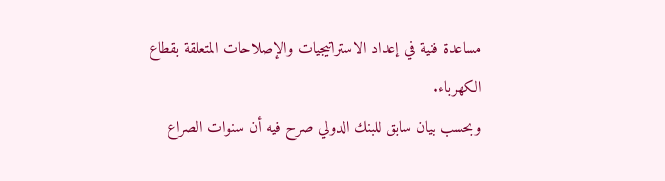مساعدة فنية في إعداد الاستراتيجيات والإصلاحات المتعلقة بقطاع الكهرباء.
وبحسب بيان سابق للبنك الدولي صرح فيه أن سنوات الصراع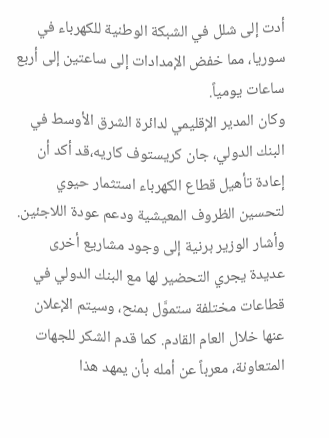أدت إلى شلل في الشبكة الوطنية للكهرباء في سوريا، مما خفض الإمدادات إلى ساعتين إلى أربع ساعات يومياً.
وكان المدير الإقليمي لدائرة الشرق الأوسط في البنك الدولي، جان كريستوف كاريه،قد أكد أن إعادة تأهيل قطاع الكهرباء استثمار حيوي لتحسين الظروف المعيشية ودعم عودة اللاجئين.
وأشار الوزير برنية إلى وجود مشاريع أخرى عديدة يجري التحضير لها مع البنك الدولي في قطاعات مختلفة ستموَّل بمنح، وسيتم الإعلان عنها خلال العام القادم. كما قدم الشكر للجهات المتعاونة، معرباً عن أمله بأن يمهد هذا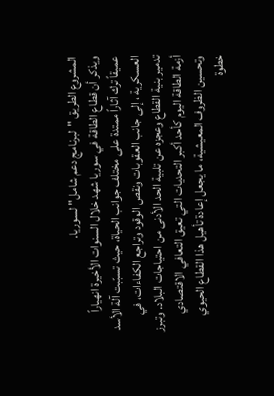المشروع الطريق "لبرنامج دعم شامل" لسوريا.
ويذكر أن قطاع الطاقة في سوريا شهد خلال السنوات الأخيرة انهياراً عميقاً ترك آثاراً ممتدة على مختلف جوانب الحياة، حيث تسبّبت آلة الأسد العسكرية ، إلى جانب العقوبات ونقص الوقود وتراجع الكفاءات، في تدمير بنية القطاع وعجزه عن تلبية الحد الأدنى من احتياجات البلاد. وتبرز أزمة الطاقة اليوم كأحد أكبر التحديات التي تعيق التعافي الاقتصادي وتحسين الظروف المعيشية، ما يجعل إعادة تأهيل هذا القطاع الحيوي خطوة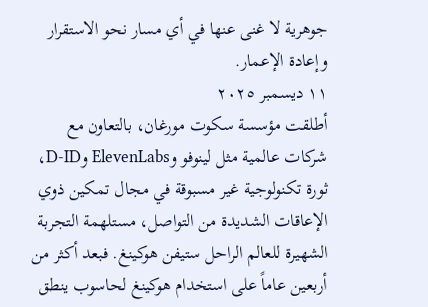جوهرية لا غنى عنها في أي مسار نحو الاستقرار وإعادة الإعمار.
١١ ديسمبر ٢٠٢٥
أطلقت مؤسسة سكوت مورغان، بالتعاون مع شركات عالمية مثل لينوفو وElevenLabs وD-ID، ثورة تكنولوجية غير مسبوقة في مجال تمكين ذوي الإعاقات الشديدة من التواصل، مستلهمة التجربة الشهيرة للعالم الراحل ستيفن هوكينغ. فبعد أكثر من أربعين عاماً على استخدام هوكينغ لحاسوب ينطق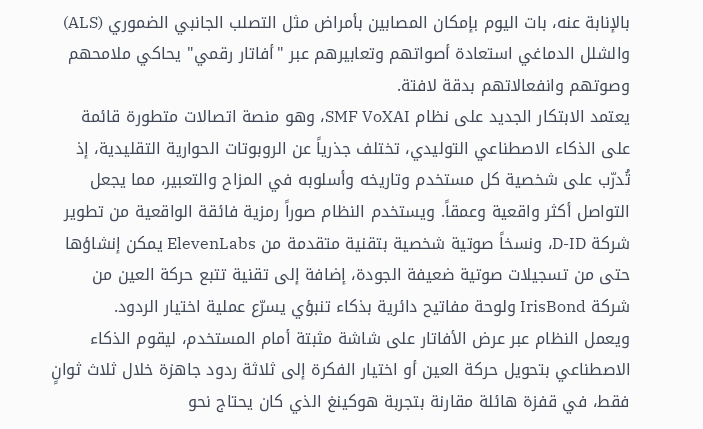بالإنابة عنه، بات اليوم بإمكان المصابين بأمراض مثل التصلب الجانبي الضموري (ALS) والشلل الدماغي استعادة أصواتهم وتعابيرهم عبر "أفاتار رقمي" يحاكي ملامحهم وصوتهم وانفعالاتهم بدقة لافتة.
يعتمد الابتكار الجديد على نظام SMF VoXAI، وهو منصة اتصالات متطورة قائمة على الذكاء الاصطناعي التوليدي، تختلف جذرياً عن الروبوتات الحوارية التقليدية، إذ تُدرّب على شخصية كل مستخدم وتاريخه وأسلوبه في المزاح والتعبير، مما يجعل التواصل أكثر واقعية وعمقاً. ويستخدم النظام صوراً رمزية فائقة الواقعية من تطوير شركة D-ID، ونسخاً صوتية شخصية بتقنية متقدمة من ElevenLabs يمكن إنشاؤها حتى من تسجيلات صوتية ضعيفة الجودة، إضافة إلى تقنية تتبع حركة العين من شركة IrisBond ولوحة مفاتيح دائرية بذكاء تنبؤي يسرّع عملية اختيار الردود.
ويعمل النظام عبر عرض الأفاتار على شاشة مثبتة أمام المستخدم، ليقوم الذكاء الاصطناعي بتحويل حركة العين أو اختيار الفكرة إلى ثلاثة ردود جاهزة خلال ثلاث ثوانٍ فقط، في قفزة هائلة مقارنة بتجربة هوكينغ الذي كان يحتاج نحو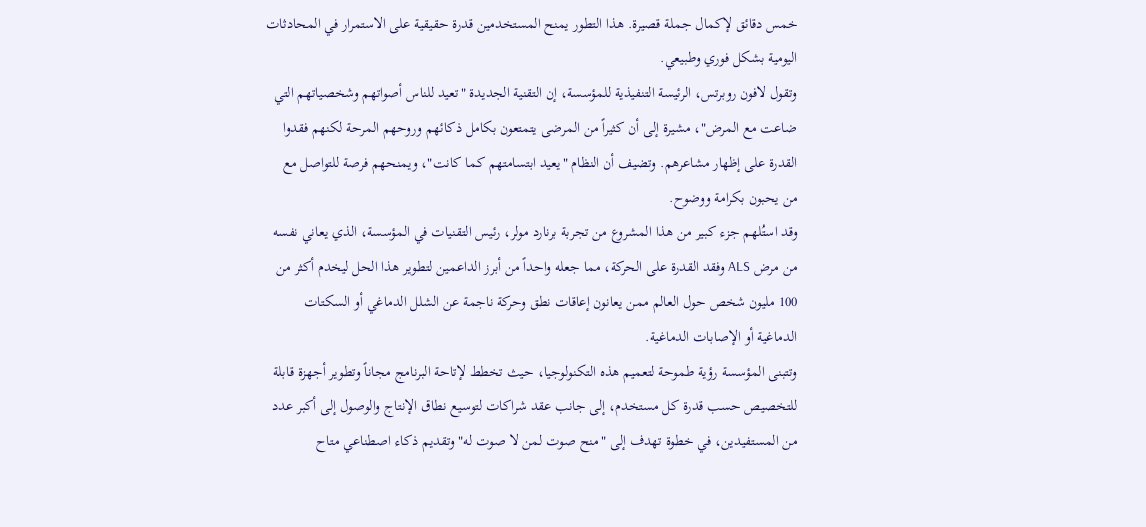خمس دقائق لإكمال جملة قصيرة. هذا التطور يمنح المستخدمين قدرة حقيقية على الاستمرار في المحادثات اليومية بشكل فوري وطبيعي.
وتقول لافون روبرتس، الرئيسة التنفيذية للمؤسسة، إن التقنية الجديدة "تعيد للناس أصواتهم وشخصياتهم التي ضاعت مع المرض"، مشيرة إلى أن كثيراً من المرضى يتمتعون بكامل ذكائهم وروحهم المرحة لكنهم فقدوا القدرة على إظهار مشاعرهم. وتضيف أن النظام "يعيد ابتسامتهم كما كانت"، ويمنحهم فرصة للتواصل مع من يحبون بكرامة ووضوح.
وقد استُلهم جزء كبير من هذا المشروع من تجربة برنارد مولر، رئيس التقنيات في المؤسسة، الذي يعاني نفسه من مرض ALS وفقد القدرة على الحركة، مما جعله واحداً من أبرز الداعمين لتطوير هذا الحل ليخدم أكثر من 100 مليون شخص حول العالم ممن يعانون إعاقات نطق وحركة ناجمة عن الشلل الدماغي أو السكتات الدماغية أو الإصابات الدماغية.
وتتبنى المؤسسة رؤية طموحة لتعميم هذه التكنولوجيا، حيث تخطط لإتاحة البرنامج مجاناً وتطوير أجهزة قابلة للتخصيص حسب قدرة كل مستخدم، إلى جانب عقد شراكات لتوسيع نطاق الإنتاج والوصول إلى أكبر عدد من المستفيدين، في خطوة تهدف إلى "منح صوت لمن لا صوت له" وتقديم ذكاء اصطناعي متاح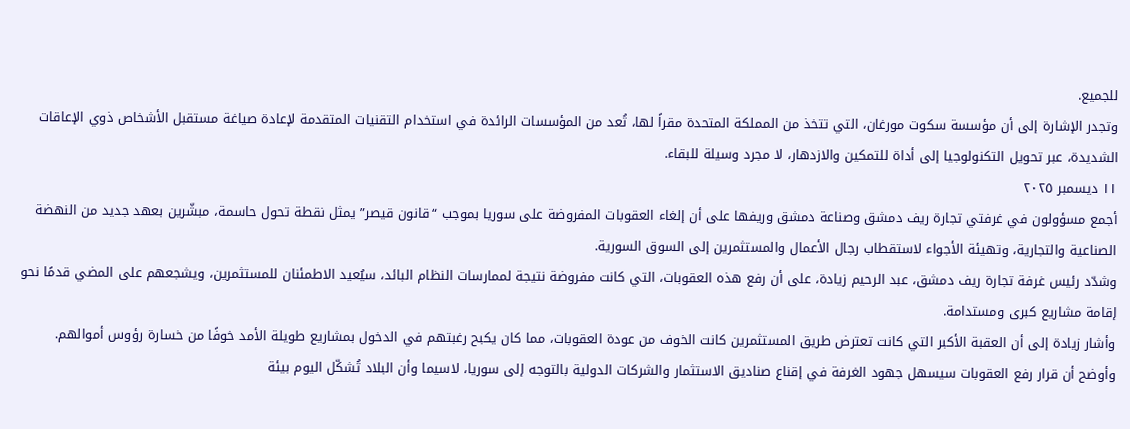للجميع.
وتجدر الإشارة إلى أن مؤسسة سكوت مورغان، التي تتخذ من المملكة المتحدة مقراً لها، تُعد من المؤسسات الرائدة في استخدام التقنيات المتقدمة لإعادة صياغة مستقبل الأشخاص ذوي الإعاقات الشديدة، عبر تحويل التكنولوجيا إلى أداة للتمكين والازدهار، لا مجرد وسيلة للبقاء.
١١ ديسمبر ٢٠٢٥
أجمع مسؤولون في غرفتي تجارة ريف دمشق وصناعة دمشق وريفها على أن إلغاء العقوبات المفروضة على سوريا بموجب “قانون قيصر” يمثل نقطة تحول حاسمة، مبشّرين بعهد جديد من النهضة الصناعية والتجارية، وتهيئة الأجواء لاستقطاب رجال الأعمال والمستثمرين إلى السوق السورية.
وشدّد رئيس غرفة تجارة ريف دمشق، عبد الرحيم زيادة، على أن رفع هذه العقوبات، التي كانت مفروضة نتيجة لممارسات النظام البائد، سيُعيد الاطمئنان للمستثمرين، ويشجعهم على المضي قدمًا نحو إقامة مشاريع كبرى ومستدامة.
وأشار زيادة إلى أن العقبة الأكبر التي كانت تعترض طريق المستثمرين كانت الخوف من عودة العقوبات، مما كان يكبح رغبتهم في الدخول بمشاريع طويلة الأمد خوفًا من خسارة رؤوس أموالهم.
وأوضح أن قرار رفع العقوبات سيسهل جهود الغرفة في إقناع صناديق الاستثمار والشركات الدولية بالتوجه إلى سوريا، لاسيما وأن البلاد تُشكّل اليوم بيئة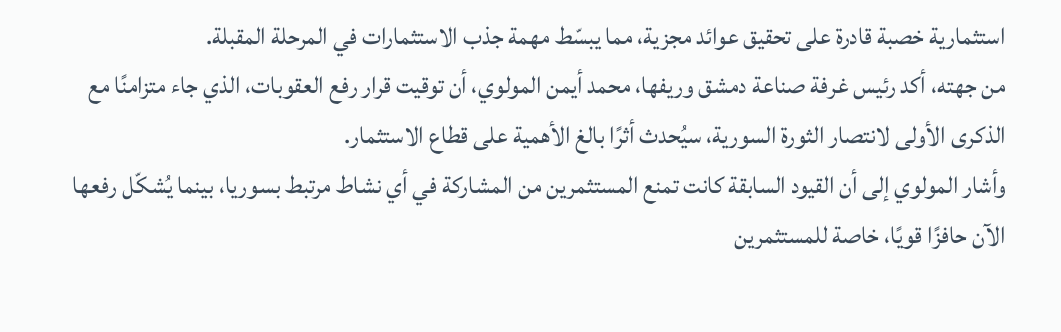استثمارية خصبة قادرة على تحقيق عوائد مجزية، مما يبسّط مهمة جذب الاستثمارات في المرحلة المقبلة.
من جهته، أكد رئيس غرفة صناعة دمشق وريفها، محمد أيمن المولوي، أن توقيت قرار رفع العقوبات، الذي جاء متزامنًا مع الذكرى الأولى لانتصار الثورة السورية، سيُحدث أثرًا بالغ الأهمية على قطاع الاستثمار.
وأشار المولوي إلى أن القيود السابقة كانت تمنع المستثمرين من المشاركة في أي نشاط مرتبط بسوريا، بينما يُشكّل رفعها الآن حافزًا قويًا، خاصة للمستثمرين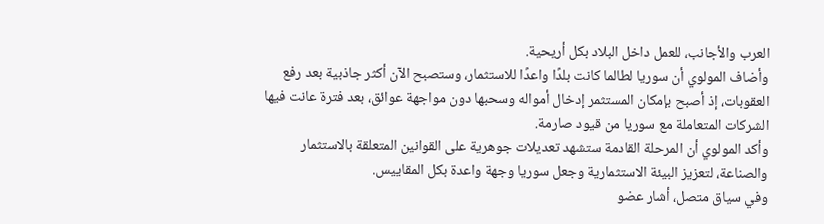العرب والأجانب، للعمل داخل البلاد بكل أريحية.
وأضاف المولوي أن سوريا لطالما كانت بلدًا واعدًا للاستثمار، وستصبح الآن أكثر جاذبية بعد رفع العقوبات، إذ أصبح بإمكان المستثمر إدخال أمواله وسحبها دون مواجهة عوائق، بعد فترة عانت فيها الشركات المتعاملة مع سوريا من قيود صارمة.
وأكد المولوي أن المرحلة القادمة ستشهد تعديلات جوهرية على القوانين المتعلقة بالاستثمار والصناعة، لتعزيز البيئة الاستثمارية وجعل سوريا وجهة واعدة بكل المقاييس.
وفي سياق متصل، أشار عضو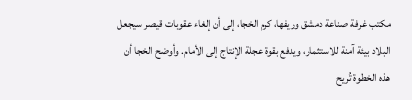مكتب غرفة صناعة دمشق وريفها، كرم الخجا، إلى أن إلغاء عقوبات قيصر سيجعل البلاد بيئة آمنة للاستثمار، ويدفع بقوة عجلة الإنتاج إلى الأمام. وأوضح الخجا أن هذه الخطوة تُريح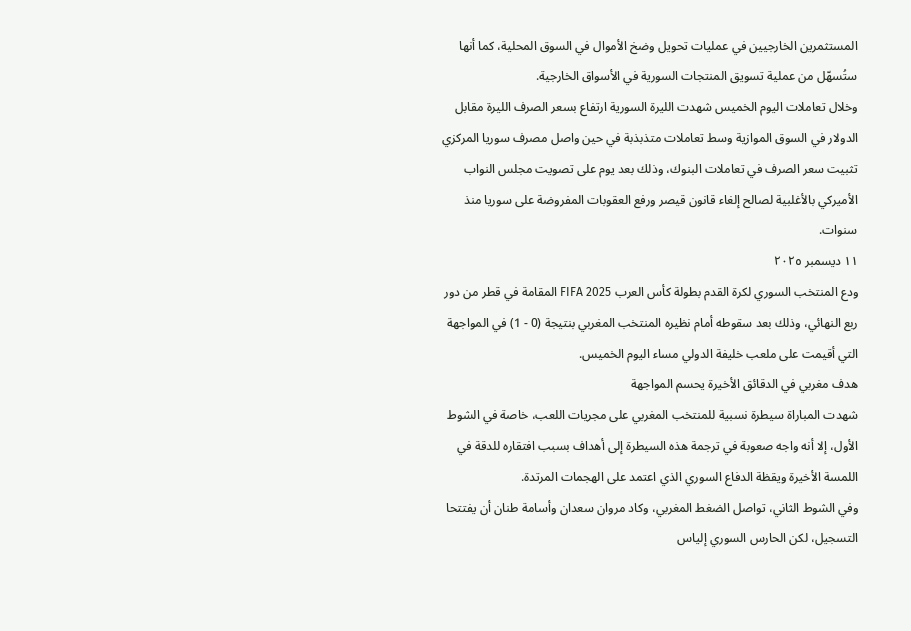المستثمرين الخارجيين في عمليات تحويل وضخ الأموال في السوق المحلية، كما أنها ستُسهّل من عملية تسويق المنتجات السورية في الأسواق الخارجية.
وخلال تعاملات اليوم الخميس شهدت الليرة السورية ارتفاع بسعر الصرف الليرة مقابل الدولار في السوق الموازية وسط تعاملات متذبذبة في حين واصل مصرف سوريا المركزي تثبيت سعر الصرف في تعاملات البنوك، وذلك بعد يوم على تصويت مجلس النواب الأميركي بالأغلبية لصالح إلغاء قانون قيصر ورفع العقوبات المفروضة على سوريا منذ سنوات.
١١ ديسمبر ٢٠٢٥
ودع المنتخب السوري لكرة القدم بطولة كأس العرب FIFA 2025 المقامة في قطر من دور ربع النهائي، وذلك بعد سقوطه أمام نظيره المنتخب المغربي بنتيجة (0 - 1) في المواجهة التي أقيمت على ملعب خليفة الدولي مساء اليوم الخميس.
هدف مغربي في الدقائق الأخيرة يحسم المواجهة
شهدت المباراة سيطرة نسبية للمنتخب المغربي على مجريات اللعب، خاصة في الشوط الأول، إلا أنه واجه صعوبة في ترجمة هذه السيطرة إلى أهداف بسبب افتقاره للدقة في اللمسة الأخيرة ويقظة الدفاع السوري الذي اعتمد على الهجمات المرتدة.
وفي الشوط الثاني، تواصل الضغط المغربي، وكاد مروان سعدان وأسامة طنان أن يفتتحا التسجيل، لكن الحارس السوري إلياس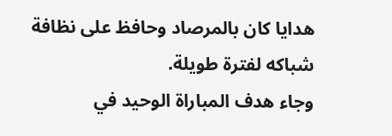هدايا كان بالمرصاد وحافظ على نظافة شباكه لفترة طويلة.
وجاء هدف المباراة الوحيد في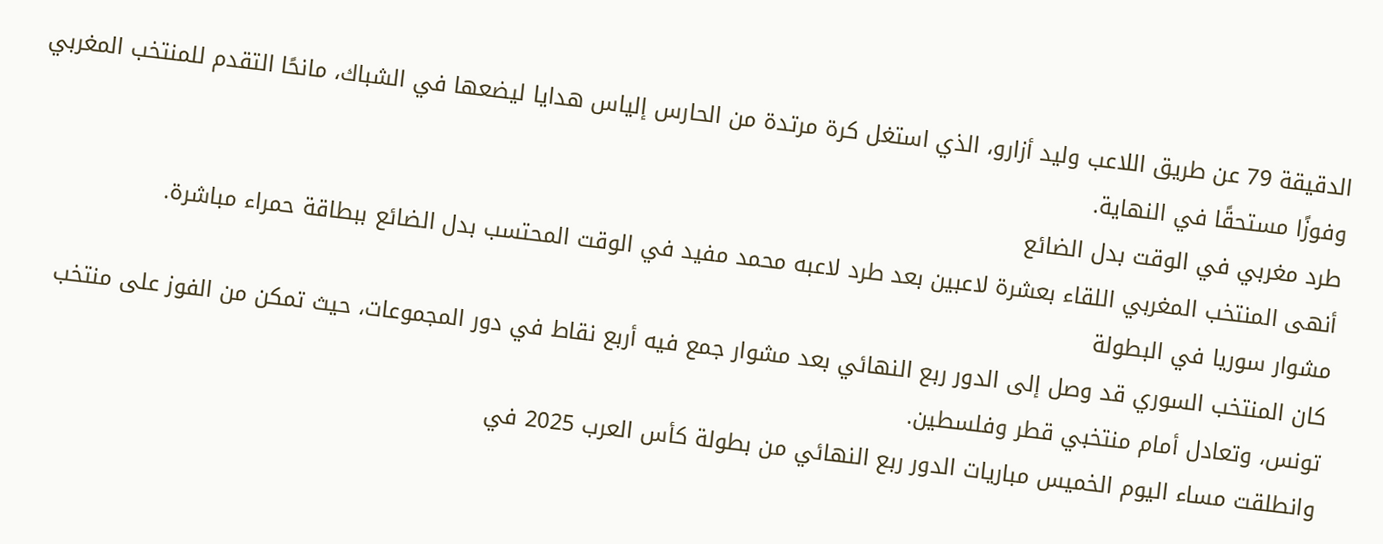الدقيقة 79 عن طريق اللاعب وليد أزارو، الذي استغل كرة مرتدة من الحارس إلياس هدايا ليضعها في الشباك، مانحًا التقدم للمنتخب المغربي وفوزًا مستحقًا في النهاية.
طرد مغربي في الوقت بدل الضائع
أنهى المنتخب المغربي اللقاء بعشرة لاعبين بعد طرد لاعبه محمد مفيد في الوقت المحتسب بدل الضائع ببطاقة حمراء مباشرة.
مشوار سوريا في البطولة
كان المنتخب السوري قد وصل إلى الدور ربع النهائي بعد مشوار جمع فيه أربع نقاط في دور المجموعات، حيث تمكن من الفوز على منتخب تونس، وتعادل أمام منتخبي قطر وفلسطين.
وانطلقت مساء اليوم الخميس مباريات الدور ربع النهائي من بطولة كأس العرب 2025 في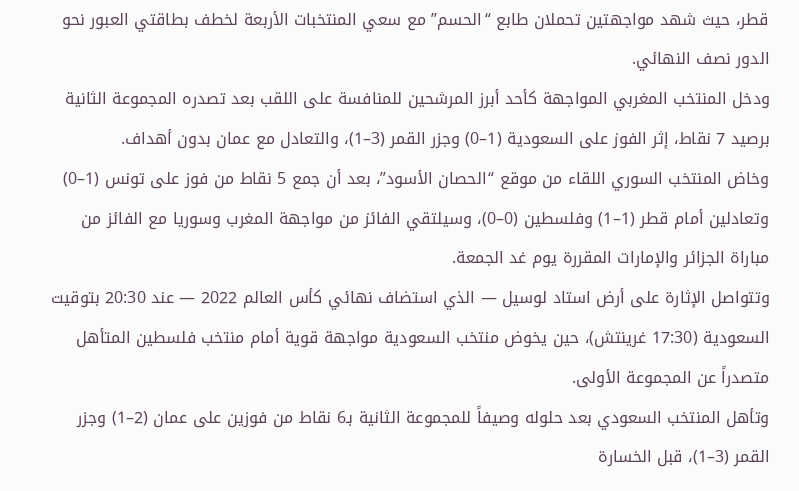قطر، حيث شهد مواجهتين تحملان طابع “الحسم” مع سعي المنتخبات الأربعة لخطف بطاقتي العبور نحو الدور نصف النهائي.
ودخل المنتخب المغربي المواجهة كأحد أبرز المرشحين للمنافسة على اللقب بعد تصدره المجموعة الثانية برصيد 7 نقاط، إثر الفوز على السعودية (1–0) وجزر القمر (3–1)، والتعادل مع عمان بدون أهداف.
وخاض المنتخب السوري اللقاء من موقع “الحصان الأسود”، بعد أن جمع 5 نقاط من فوز على تونس (1–0) وتعادلين أمام قطر (1–1) وفلسطين (0–0)، وسيلتقي الفائز من مواجهة المغرب وسوريا مع الفائز من مباراة الجزائر والإمارات المقررة يوم غد الجمعة.
وتتواصل الإثارة على أرض استاد لوسيل — الذي استضاف نهائي كأس العالم 2022 — عند 20:30 بتوقيت السعودية (17:30 غرينتش)، حين يخوض منتخب السعودية مواجهة قوية أمام منتخب فلسطين المتأهل متصدراً عن المجموعة الأولى.
وتأهل المنتخب السعودي بعد حلوله وصيفاً للمجموعة الثانية بـ6 نقاط من فوزين على عمان (2–1) وجزر القمر (3–1)، قبل الخسارة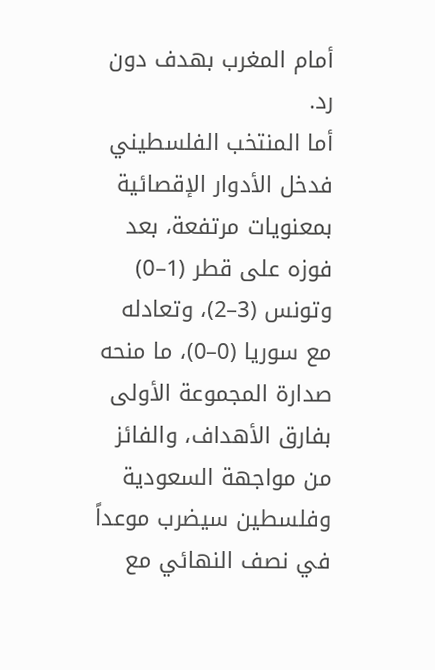أمام المغرب بهدف دون رد.
أما المنتخب الفلسطيني فدخل الأدوار الإقصائية بمعنويات مرتفعة، بعد فوزه على قطر (1–0) وتونس (3–2)، وتعادله مع سوريا (0–0)، ما منحه صدارة المجموعة الأولى بفارق الأهداف، والفائز من مواجهة السعودية وفلسطين سيضرب موعداً في نصف النهائي مع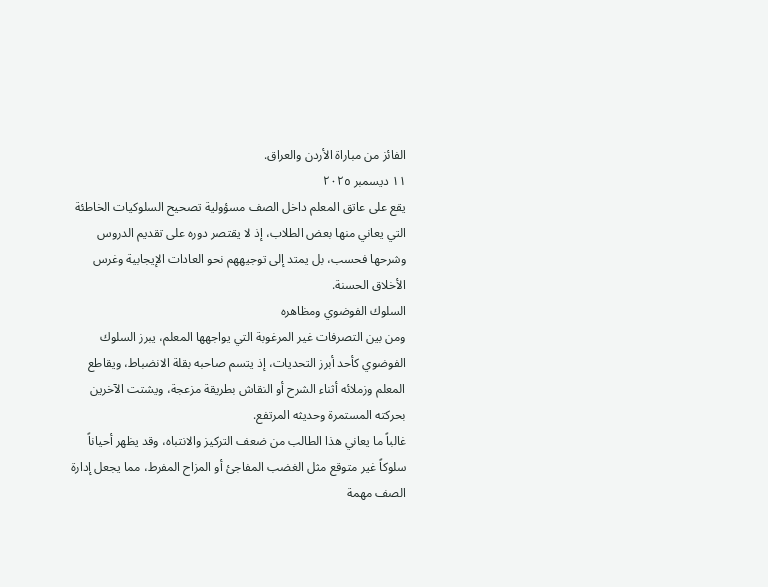الفائز من مباراة الأردن والعراق.
١١ ديسمبر ٢٠٢٥
يقع على عاتق المعلم داخل الصف مسؤولية تصحيح السلوكيات الخاطئة التي يعاني منها بعض الطلاب، إذ لا يقتصر دوره على تقديم الدروس وشرحها فحسب، بل يمتد إلى توجيههم نحو العادات الإيجابية وغرس الأخلاق الحسنة.
السلوك الفوضوي ومظاهره
ومن بين التصرفات غير المرغوبة التي يواجهها المعلم، يبرز السلوك الفوضوي كأحد أبرز التحديات، إذ يتسم صاحبه بقلة الانضباط، ويقاطع المعلم وزملائه أثناء الشرح أو النقاش بطريقة مزعجة، ويشتت الآخرين بحركته المستمرة وحديثه المرتفع.
غالباً ما يعاني هذا الطالب من ضعف التركيز والانتباه، وقد يظهر أحياناً سلوكاً غير متوقع مثل الغضب المفاجئ أو المزاح المفرط، مما يجعل إدارة الصف مهمة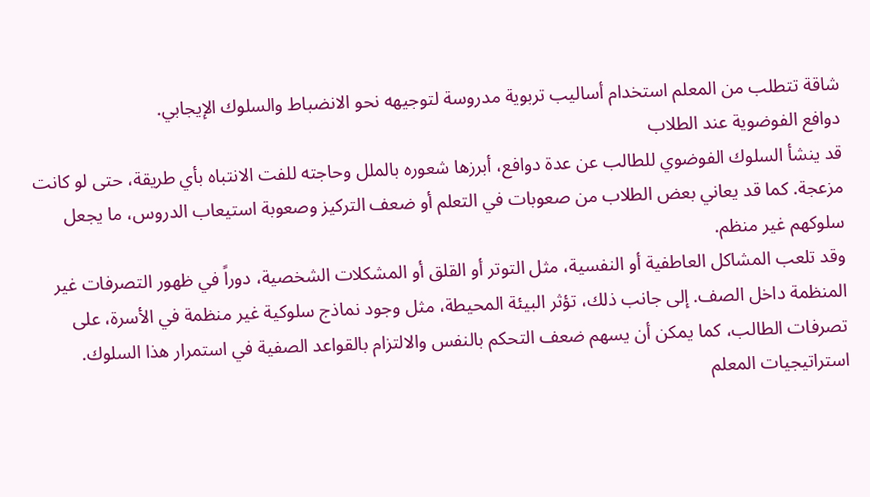شاقة تتطلب من المعلم استخدام أساليب تربوية مدروسة لتوجيهه نحو الانضباط والسلوك الإيجابي.
دوافع الفوضوية عند الطلاب
قد ينشأ السلوك الفوضوي للطالب عن عدة دوافع، أبرزها شعوره بالملل وحاجته للفت الانتباه بأي طريقة، حتى لو كانت مزعجة. كما قد يعاني بعض الطلاب من صعوبات في التعلم أو ضعف التركيز وصعوبة استيعاب الدروس، ما يجعل سلوكهم غير منظم.
وقد تلعب المشاكل العاطفية أو النفسية، مثل التوتر أو القلق أو المشكلات الشخصية، دوراً في ظهور التصرفات غير المنظمة داخل الصف. إلى جانب ذلك، تؤثر البيئة المحيطة، مثل وجود نماذج سلوكية غير منظمة في الأسرة، على تصرفات الطالب، كما يمكن أن يسهم ضعف التحكم بالنفس والالتزام بالقواعد الصفية في استمرار هذا السلوك.
استراتيجيات المعلم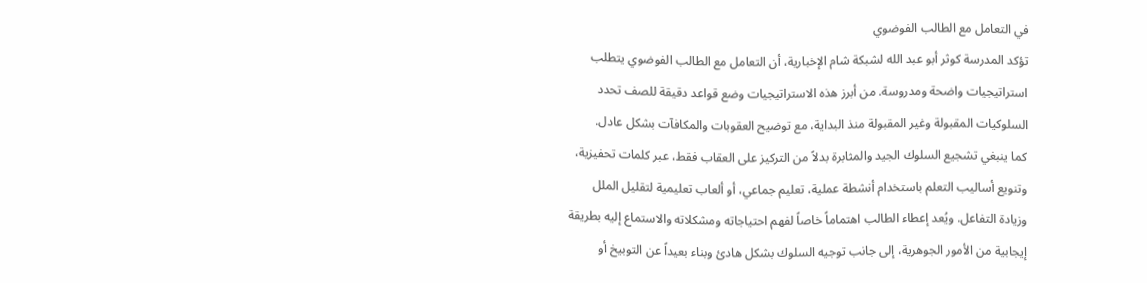في التعامل مع الطالب الفوضوي
تؤكد المدرسة كوثر أبو عبد الله لشبكة شام الإخبارية، أن التعامل مع الطالب الفوضوي يتطلب استراتيجيات واضحة ومدروسة. من أبرز هذه الاستراتيجيات وضع قواعد دقيقة للصف تحدد السلوكيات المقبولة وغير المقبولة منذ البداية، مع توضيح العقوبات والمكافآت بشكل عادل.
كما ينبغي تشجيع السلوك الجيد والمثابرة بدلاً من التركيز على العقاب فقط، عبر كلمات تحفيزية، وتنويع أساليب التعلم باستخدام أنشطة عملية، تعليم جماعي، أو ألعاب تعليمية لتقليل الملل وزيادة التفاعل. ويُعد إعطاء الطالب اهتماماً خاصاً لفهم احتياجاته ومشكلاته والاستماع إليه بطريقة إيجابية من الأمور الجوهرية، إلى جانب توجيه السلوك بشكل هادئ وبناء بعيداً عن التوبيخ أو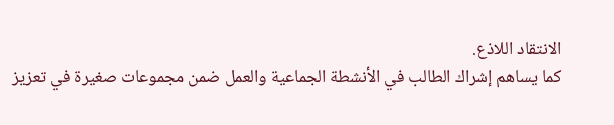الانتقاد اللاذع.
كما يساهم إشراك الطالب في الأنشطة الجماعية والعمل ضمن مجموعات صغيرة في تعزيز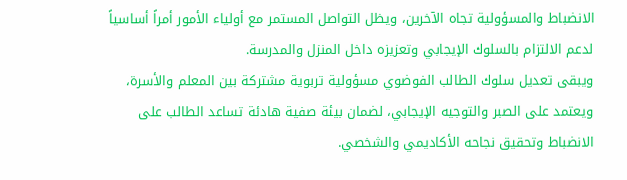الانضباط والمسؤولية تجاه الآخرين، ويظل التواصل المستمر مع أولياء الأمور أمراً أساسياً لدعم الالتزام بالسلوك الإيجابي وتعزيزه داخل المنزل والمدرسة.
ويبقى تعديل سلوك الطالب الفوضوي مسؤولية تربوية مشتركة بين المعلم والأسرة، ويعتمد على الصبر والتوجيه الإيجابي، لضمان بيئة صفية هادئة تساعد الطالب على الانضباط وتحقيق نجاحه الأكاديمي والشخصي.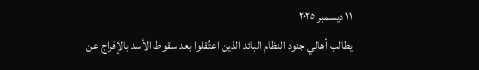١١ ديسمبر ٢٠٢٥
يطالب أهالي جنود النظام البائد الذين اعتُقلوا بعد سقوط الأسد بالإفراج عن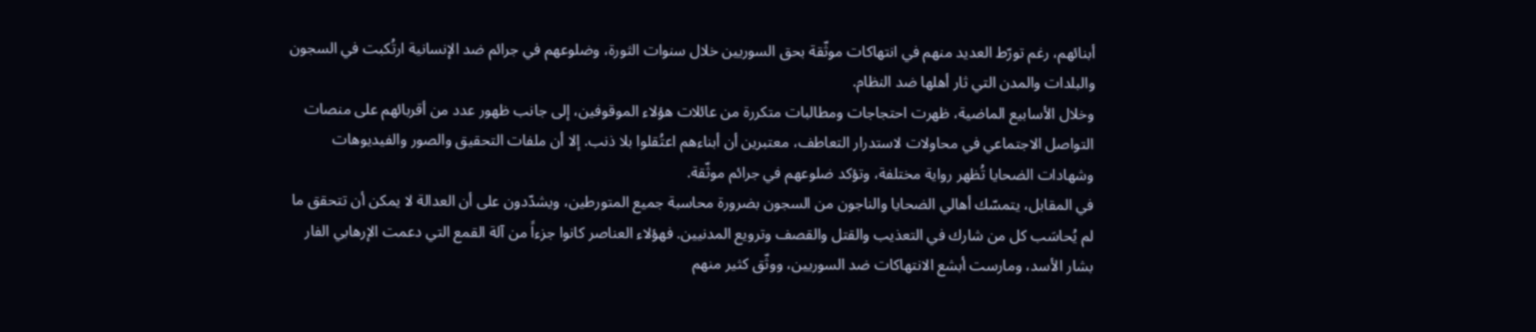أبنائهم، رغم تورّط العديد منهم في انتهاكات موثّقة بحق السوريين خلال سنوات الثورة، وضلوعهم في جرائم ضد الإنسانية ارتُكبت في السجون والبلدات والمدن التي ثار أهلها ضد النظام.
وخلال الأسابيع الماضية، ظهرت احتجاجات ومطالبات متكررة من عائلات هؤلاء الموقوفين، إلى جانب ظهور عدد من أقربائهم على منصات التواصل الاجتماعي في محاولات لاستدرار التعاطف، معتبرين أن أبناءهم اعتُقلوا بلا ذنب. إلا أن ملفات التحقيق والصور والفيديوهات وشهادات الضحايا تُظهر رواية مختلفة، وتؤكد ضلوعهم في جرائم موثّقة.
في المقابل، يتمسّك أهالي الضحايا والناجون من السجون بضرورة محاسبة جميع المتورطين، ويشدّدون على أن العدالة لا يمكن أن تتحقق ما لم يُحاسَب كل من شارك في التعذيب والقتل والقصف وترويع المدنيين. فهؤلاء العناصر كانوا جزءاً من آلة القمع التي دعمت الإرهابي الفار بشار الأسد، ومارست أبشع الانتهاكات ضد السوريين، ووثّق كثير منهم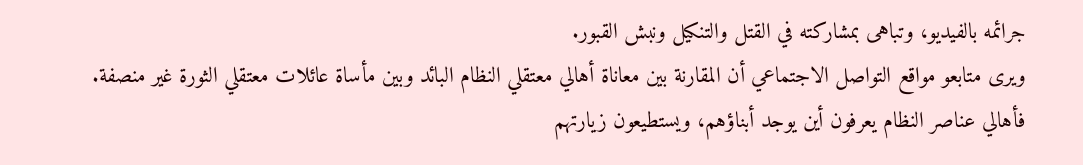جرائمه بالفيديو، وتباهى بمشاركته في القتل والتنكيل ونبش القبور.
ويرى متابعو مواقع التواصل الاجتماعي أن المقارنة بين معاناة أهالي معتقلي النظام البائد وبين مأساة عائلات معتقلي الثورة غير منصفة. فأهالي عناصر النظام يعرفون أين يوجد أبناؤهم، ويستطيعون زيارتهم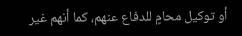أو توكيل محامٍ للدفاع عنهم، كما أنهم غير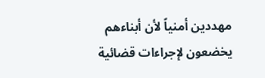مهددين أمنياً لأن أبناءهم يخضعون لإجراءات قضائية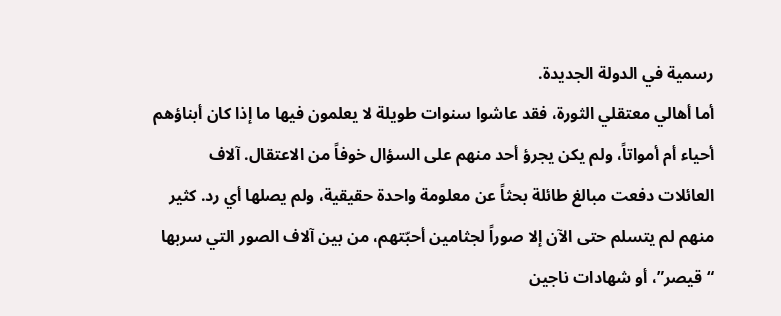رسمية في الدولة الجديدة.
أما أهالي معتقلي الثورة، فقد عاشوا سنوات طويلة لا يعلمون فيها ما إذا كان أبناؤهم أحياء أم أمواتاً، ولم يكن يجرؤ أحد منهم على السؤال خوفاً من الاعتقال. آلاف العائلات دفعت مبالغ طائلة بحثاً عن معلومة واحدة حقيقية، ولم يصلها أي رد. كثير منهم لم يتسلم حتى الآن إلا صوراً لجثامين أحبّتهم، من بين آلاف الصور التي سربها “قيصر”، أو شهادات ناجين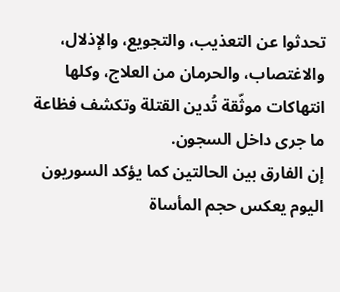تحدثوا عن التعذيب، والتجويع، والإذلال، والاغتصاب، والحرمان من العلاج، وكلها انتهاكات موثّقة تُدين القتلة وتكشف فظاعة ما جرى داخل السجون.
إن الفارق بين الحالتين كما يؤكد السوريون اليوم يعكس حجم المأساة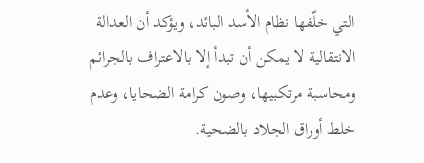التي خلّفها نظام الأسد البائد، ويؤكد أن العدالة الانتقالية لا يمكن أن تبدأ إلا بالاعتراف بالجرائم ومحاسبة مرتكبيها، وصون كرامة الضحايا، وعدم خلط أوراق الجلاد بالضحية.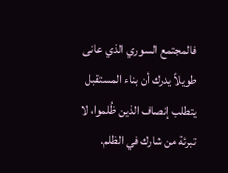فالمجتمع السوري الذي عانى طويلاً يدرك أن بناء المستقبل يتطلب إنصاف الذين ظُلموا، لا تبرئة من شارك في الظلم.